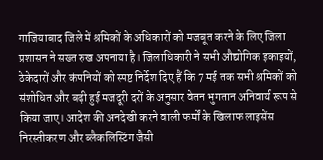गाजियाबाद जिले में श्रमिकों के अधिकारों को मजबूत करने के लिए जिला प्रशासन ने सख्त रुख अपनाया है। जिलाधिकारी ने सभी औद्योगिक इकाइयों, ठेकेदारों और कंपनियों को स्पष्ट निर्देश दिए हैं कि 7 मई तक सभी श्रमिकों को संशोधित और बढ़ी हुई मजदूरी दरों के अनुसार वेतन भुगतान अनिवार्य रूप से किया जाए। आदेश की अनदेखी करने वाली फर्मों के खिलाफ लाइसेंस निरस्तीकरण और ब्लैकलिस्टिंग जैसी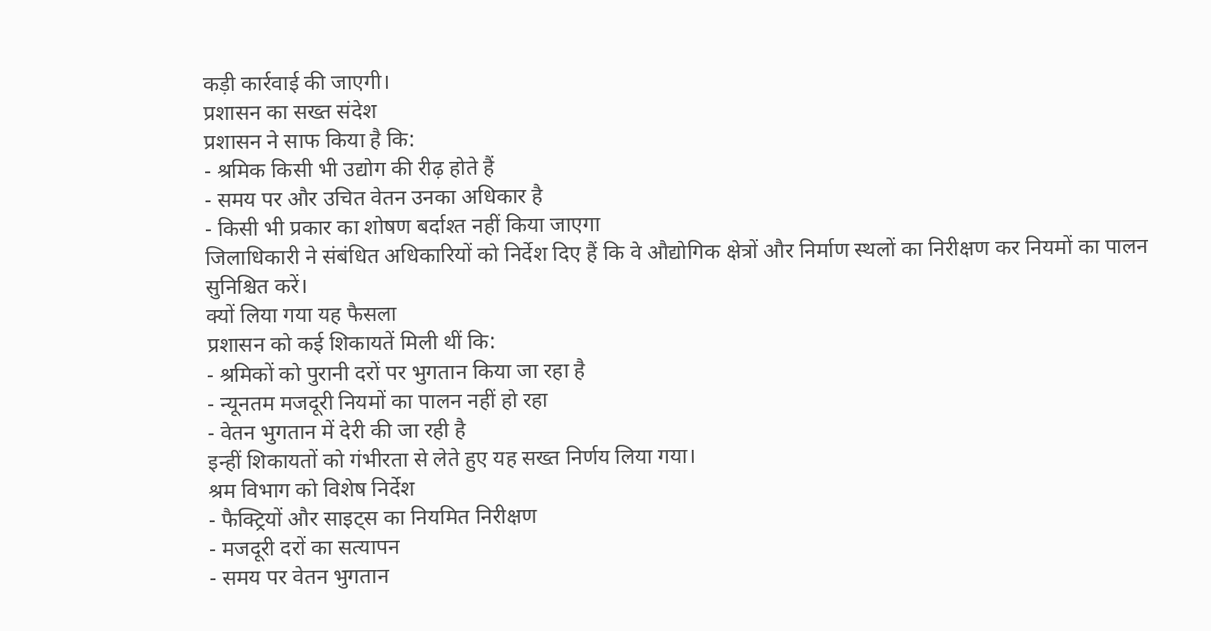कड़ी कार्रवाई की जाएगी।
प्रशासन का सख्त संदेश
प्रशासन ने साफ किया है कि:
- श्रमिक किसी भी उद्योग की रीढ़ होते हैं
- समय पर और उचित वेतन उनका अधिकार है
- किसी भी प्रकार का शोषण बर्दाश्त नहीं किया जाएगा
जिलाधिकारी ने संबंधित अधिकारियों को निर्देश दिए हैं कि वे औद्योगिक क्षेत्रों और निर्माण स्थलों का निरीक्षण कर नियमों का पालन सुनिश्चित करें।
क्यों लिया गया यह फैसला
प्रशासन को कई शिकायतें मिली थीं कि:
- श्रमिकों को पुरानी दरों पर भुगतान किया जा रहा है
- न्यूनतम मजदूरी नियमों का पालन नहीं हो रहा
- वेतन भुगतान में देरी की जा रही है
इन्हीं शिकायतों को गंभीरता से लेते हुए यह सख्त निर्णय लिया गया।
श्रम विभाग को विशेष निर्देश
- फैक्ट्रियों और साइट्स का नियमित निरीक्षण
- मजदूरी दरों का सत्यापन
- समय पर वेतन भुगतान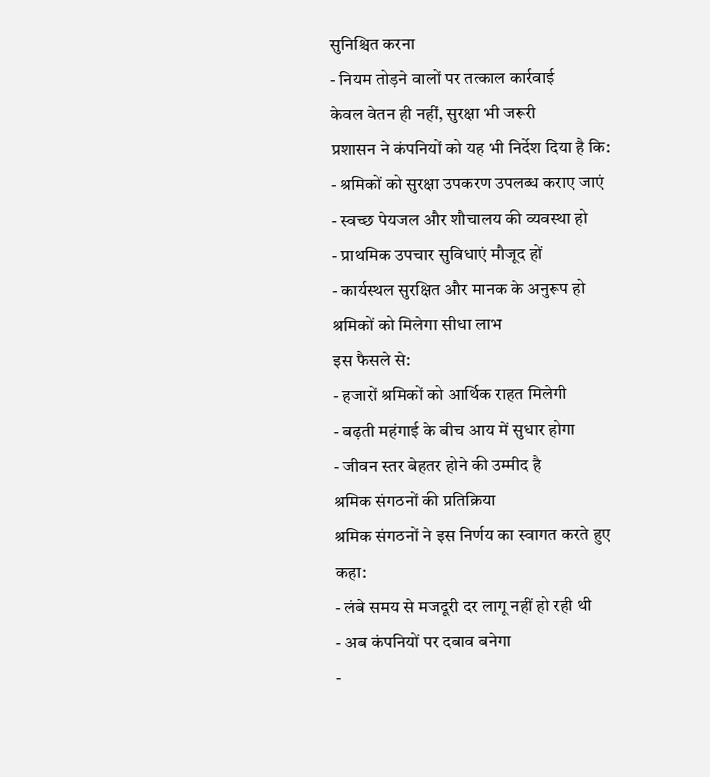सुनिश्चित करना
- नियम तोड़ने वालों पर तत्काल कार्रवाई
केवल वेतन ही नहीं, सुरक्षा भी जरूरी
प्रशासन ने कंपनियों को यह भी निर्देश दिया है कि:
- श्रमिकों को सुरक्षा उपकरण उपलब्ध कराए जाएं
- स्वच्छ पेयजल और शौचालय की व्यवस्था हो
- प्राथमिक उपचार सुविधाएं मौजूद हों
- कार्यस्थल सुरक्षित और मानक के अनुरूप हो
श्रमिकों को मिलेगा सीधा लाभ
इस फैसले से:
- हजारों श्रमिकों को आर्थिक राहत मिलेगी
- बढ़ती महंगाई के बीच आय में सुधार होगा
- जीवन स्तर बेहतर होने की उम्मीद है
श्रमिक संगठनों की प्रतिक्रिया
श्रमिक संगठनों ने इस निर्णय का स्वागत करते हुए कहा:
- लंबे समय से मजदूरी दर लागू नहीं हो रही थी
- अब कंपनियों पर दबाव बनेगा
-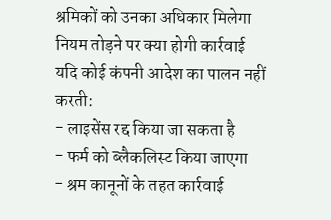श्रमिकों को उनका अधिकार मिलेगा
नियम तोड़ने पर क्या होगी कार्रवाई
यदि कोई कंपनी आदेश का पालन नहीं करती:
- लाइसेंस रद्द किया जा सकता है
- फर्म को ब्लैकलिस्ट किया जाएगा
- श्रम कानूनों के तहत कार्रवाई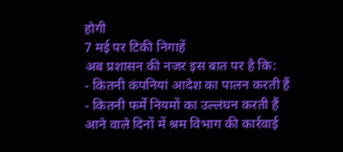होगी
7 मई पर टिकी निगाहें
अब प्रशासन की नजर इस बात पर है कि:
- कितनी कंपनियां आदेश का पालन करती हैं
- कितनी फर्में नियमों का उल्लंघन करती हैं
आने वाले दिनों में श्रम विभाग की कार्रवाई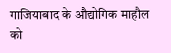गाजियाबाद के औद्योगिक माहौल को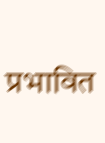प्रभावित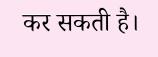कर सकती है।